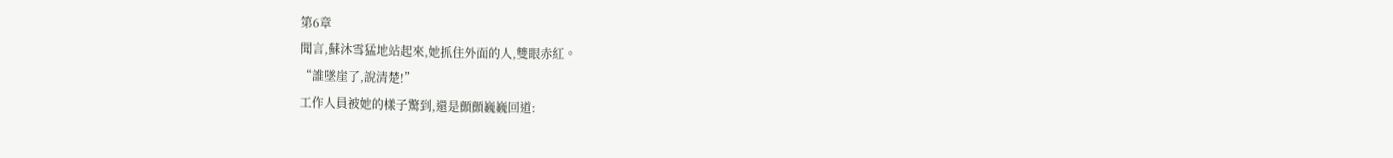第6章
聞言,蘇沐雪猛地站起來,她抓住外面的人,雙眼赤紅。
“誰墜崖了,說清楚!”
工作人員被她的樣子驚到,還是顫顫巍巍回道: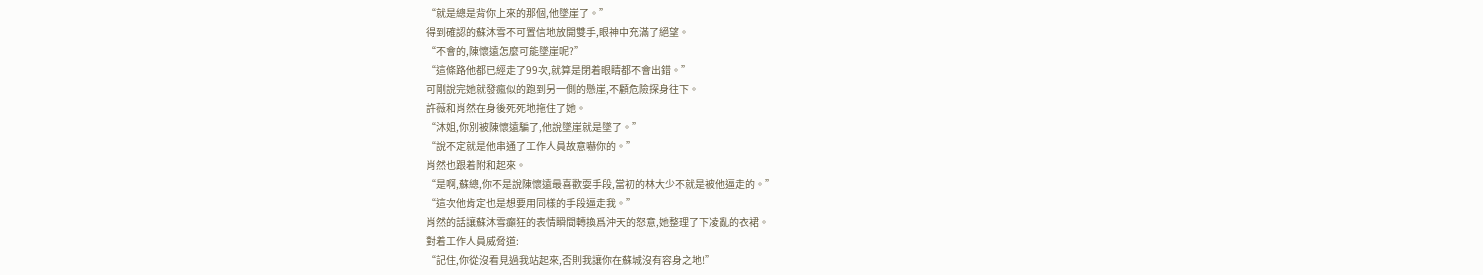“就是總是背你上來的那個,他墜崖了。”
得到確認的蘇沐雪不可置信地放開雙手,眼神中充滿了絕望。
“不會的,陳懷遠怎麼可能墜崖呢?”
“這條路他都已經走了99次,就算是閉着眼睛都不會出錯。”
可剛說完她就發瘋似的跑到另一側的懸崖,不顧危險探身往下。
許薇和肖然在身後死死地拖住了她。
“沐姐,你別被陳懷遠騙了,他說墜崖就是墜了。”
“說不定就是他串通了工作人員故意嚇你的。”
肖然也跟着附和起來。
“是啊,蘇總,你不是說陳懷遠最喜歡耍手段,當初的林大少不就是被他逼走的。”
“這次他肯定也是想要用同樣的手段逼走我。”
肖然的話讓蘇沐雪癲狂的表情瞬間轉換爲沖天的怒意,她整理了下凌亂的衣裙。
對着工作人員威脅道:
“記住,你從沒看見過我站起來,否則我讓你在蘇城沒有容身之地!”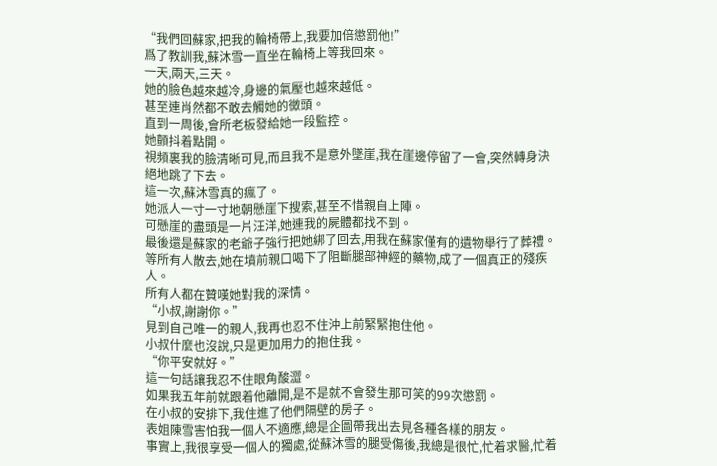“我們回蘇家,把我的輪椅帶上,我要加倍懲罰他!”
爲了教訓我,蘇沐雪一直坐在輪椅上等我回來。
一天,兩天,三天。
她的臉色越來越冷,身邊的氣壓也越來越低。
甚至連肖然都不敢去觸她的黴頭。
直到一周後,會所老板發給她一段監控。
她顫抖着點開。
視頻裏我的臉清晰可見,而且我不是意外墜崖,我在崖邊停留了一會,突然轉身決絕地跳了下去。
這一次,蘇沐雪真的瘋了。
她派人一寸一寸地朝懸崖下搜索,甚至不惜親自上陣。
可懸崖的盡頭是一片汪洋,她連我的屍體都找不到。
最後還是蘇家的老爺子強行把她綁了回去,用我在蘇家僅有的遺物舉行了葬禮。
等所有人散去,她在墳前親口喝下了阻斷腿部神經的藥物,成了一個真正的殘疾人。
所有人都在贊嘆她對我的深情。
“小叔,謝謝你。”
見到自己唯一的親人,我再也忍不住沖上前緊緊抱住他。
小叔什麼也沒說,只是更加用力的抱住我。
“你平安就好。”
這一句話讓我忍不住眼角酸澀。
如果我五年前就跟着他離開,是不是就不會發生那可笑的99次懲罰。
在小叔的安排下,我住進了他們隔壁的房子。
表姐陳雪害怕我一個人不適應,總是企圖帶我出去見各種各樣的朋友。
事實上,我很享受一個人的獨處,從蘇沐雪的腿受傷後,我總是很忙,忙着求醫,忙着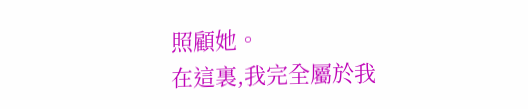照顧她。
在這裏,我完全屬於我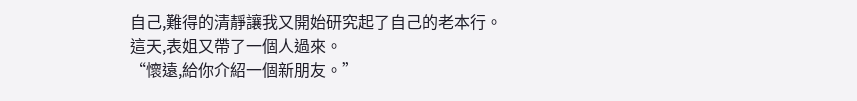自己,難得的清靜讓我又開始研究起了自己的老本行。
這天,表姐又帶了一個人過來。
“懷遠,給你介紹一個新朋友。”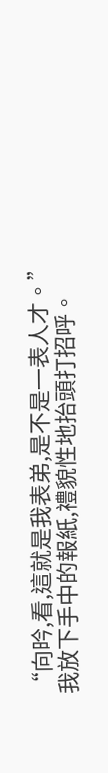“向昑,看,這就是我表弟,是不是一表人才。”
我放下手中的報紙,禮貌性地抬頭打招呼。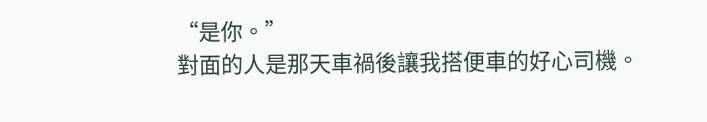“是你。”
對面的人是那天車禍後讓我搭便車的好心司機。